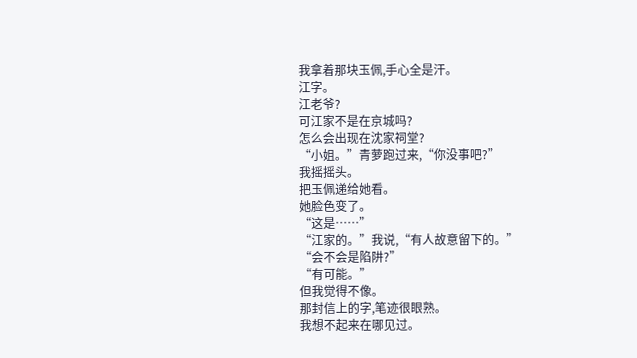我拿着那块玉佩,手心全是汗。
江字。
江老爷?
可江家不是在京城吗?
怎么会出现在沈家祠堂?
“小姐。”青萝跑过来,“你没事吧?”
我摇摇头。
把玉佩递给她看。
她脸色变了。
“这是……”
“江家的。”我说,“有人故意留下的。”
“会不会是陷阱?”
“有可能。”
但我觉得不像。
那封信上的字,笔迹很眼熟。
我想不起来在哪见过。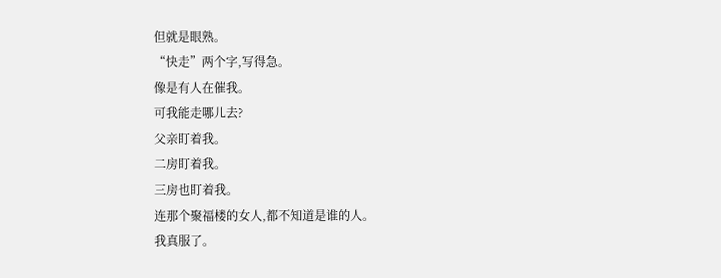但就是眼熟。
“快走”两个字,写得急。
像是有人在催我。
可我能走哪儿去?
父亲盯着我。
二房盯着我。
三房也盯着我。
连那个聚福楼的女人,都不知道是谁的人。
我真服了。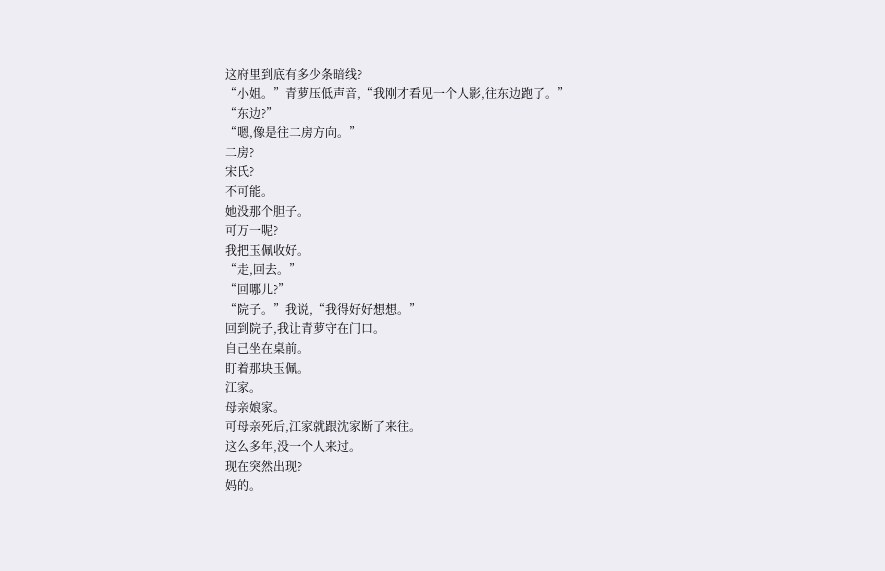这府里到底有多少条暗线?
“小姐。”青萝压低声音,“我刚才看见一个人影,往东边跑了。”
“东边?”
“嗯,像是往二房方向。”
二房?
宋氏?
不可能。
她没那个胆子。
可万一呢?
我把玉佩收好。
“走,回去。”
“回哪儿?”
“院子。”我说,“我得好好想想。”
回到院子,我让青萝守在门口。
自己坐在桌前。
盯着那块玉佩。
江家。
母亲娘家。
可母亲死后,江家就跟沈家断了来往。
这么多年,没一个人来过。
现在突然出现?
妈的。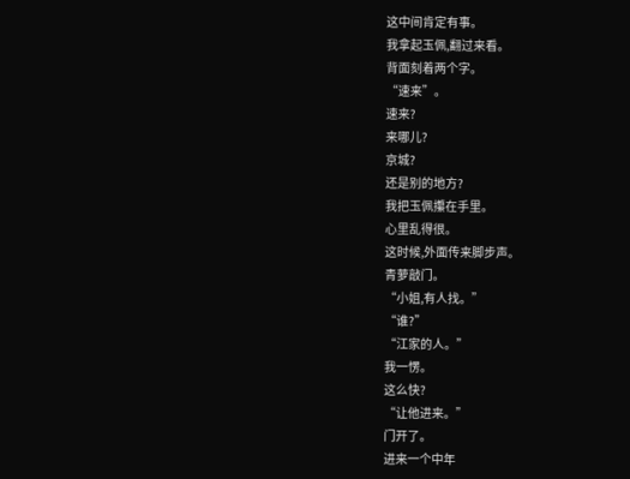这中间肯定有事。
我拿起玉佩,翻过来看。
背面刻着两个字。
“速来”。
速来?
来哪儿?
京城?
还是别的地方?
我把玉佩攥在手里。
心里乱得很。
这时候,外面传来脚步声。
青萝敲门。
“小姐,有人找。”
“谁?”
“江家的人。”
我一愣。
这么快?
“让他进来。”
门开了。
进来一个中年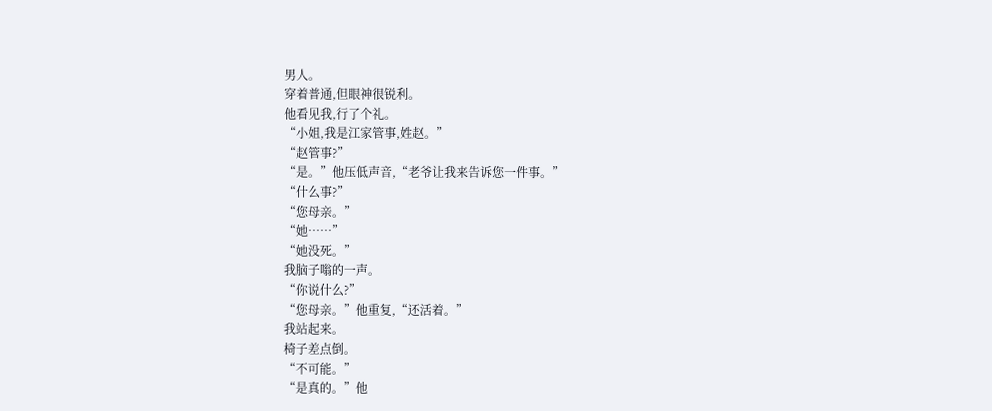男人。
穿着普通,但眼神很锐利。
他看见我,行了个礼。
“小姐,我是江家管事,姓赵。”
“赵管事?”
“是。”他压低声音,“老爷让我来告诉您一件事。”
“什么事?”
“您母亲。”
“她……”
“她没死。”
我脑子嗡的一声。
“你说什么?”
“您母亲。”他重复,“还活着。”
我站起来。
椅子差点倒。
“不可能。”
“是真的。”他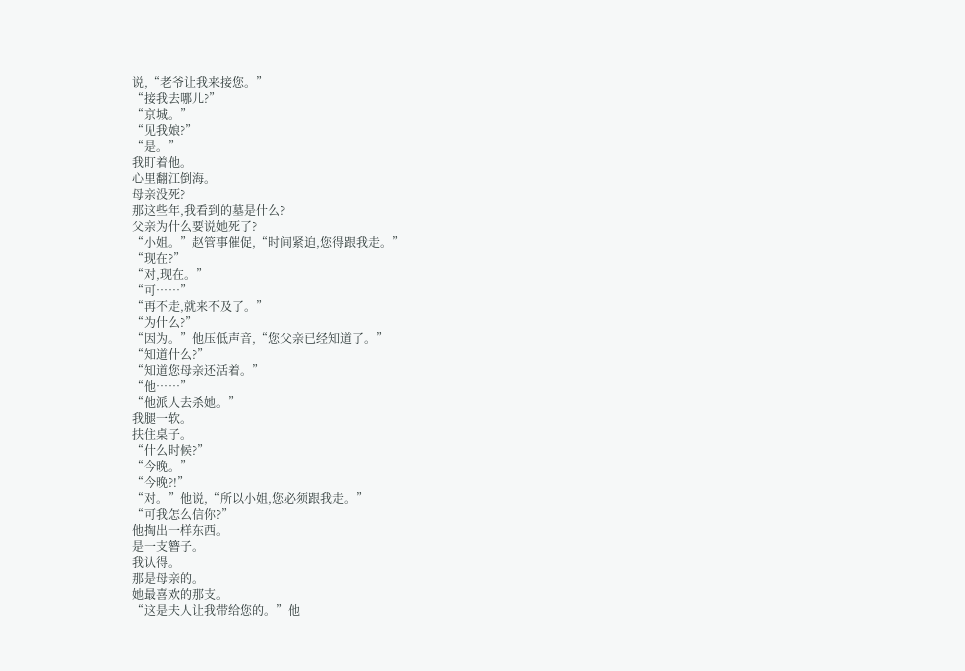说,“老爷让我来接您。”
“接我去哪儿?”
“京城。”
“见我娘?”
“是。”
我盯着他。
心里翻江倒海。
母亲没死?
那这些年,我看到的墓是什么?
父亲为什么要说她死了?
“小姐。”赵管事催促,“时间紧迫,您得跟我走。”
“现在?”
“对,现在。”
“可……”
“再不走,就来不及了。”
“为什么?”
“因为。”他压低声音,“您父亲已经知道了。”
“知道什么?”
“知道您母亲还活着。”
“他……”
“他派人去杀她。”
我腿一软。
扶住桌子。
“什么时候?”
“今晚。”
“今晚?!”
“对。”他说,“所以小姐,您必须跟我走。”
“可我怎么信你?”
他掏出一样东西。
是一支簪子。
我认得。
那是母亲的。
她最喜欢的那支。
“这是夫人让我带给您的。”他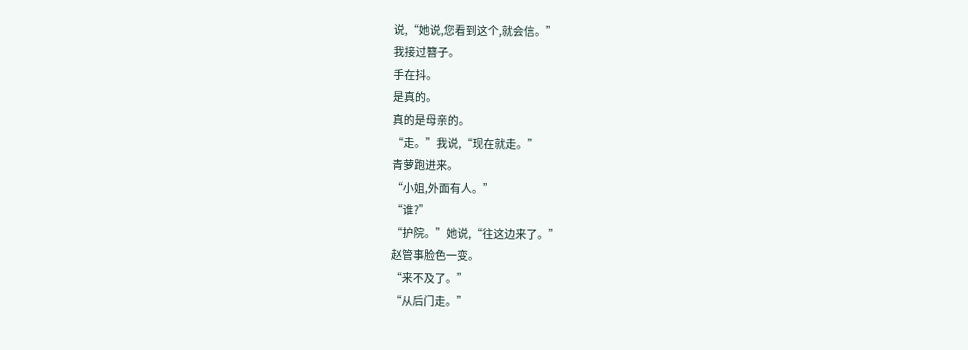说,“她说,您看到这个,就会信。”
我接过簪子。
手在抖。
是真的。
真的是母亲的。
“走。”我说,“现在就走。”
青萝跑进来。
“小姐,外面有人。”
“谁?”
“护院。”她说,“往这边来了。”
赵管事脸色一变。
“来不及了。”
“从后门走。”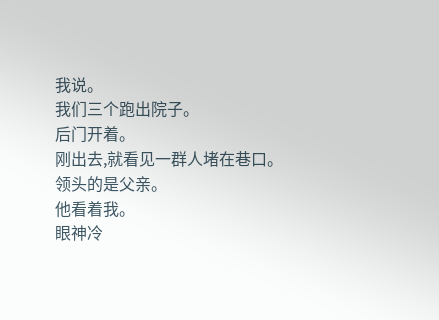我说。
我们三个跑出院子。
后门开着。
刚出去,就看见一群人堵在巷口。
领头的是父亲。
他看着我。
眼神冷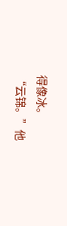得像冰。
“云锦。”他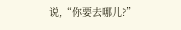说,“你要去哪儿?”